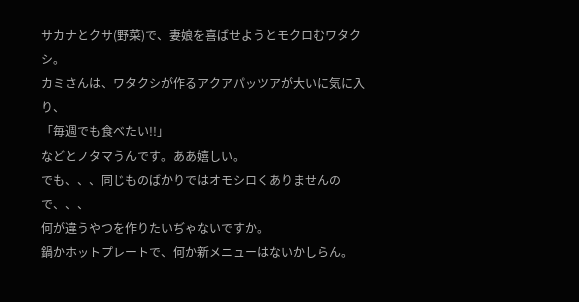サカナとクサ(野菜)で、妻娘を喜ばせようとモクロむワタクシ。
カミさんは、ワタクシが作るアクアパッツアが大いに気に入り、
「毎週でも食べたい!!」
などとノタマうんです。ああ嬉しい。
でも、、、同じものばかりではオモシロくありませんので、、、
何が違うやつを作りたいぢゃないですか。
鍋かホットプレートで、何か新メニューはないかしらん。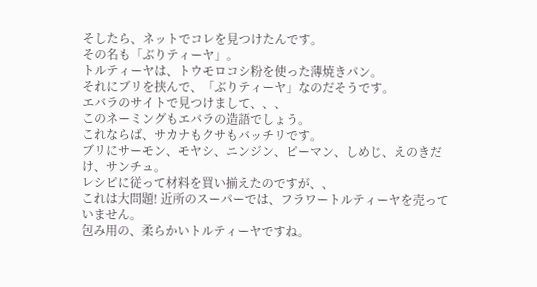そしたら、ネットでコレを見つけたんです。
その名も「ぶりティーヤ」。
トルティーヤは、トウモロコシ粉を使った薄焼きパン。
それにブリを挟んで、「ぶりティーヤ」なのだそうです。
エバラのサイトで見つけまして、、、
このネーミングもエバラの造語でしょう。
これならば、サカナもクサもバッチリです。
ブリにサーモン、モヤシ、ニンジン、ピーマン、しめじ、えのきだけ、サンチュ。
レシピに従って材料を買い揃えたのですが、、
これは大問題! 近所のスーパーでは、フラワートルティーヤを売っていません。
包み用の、柔らかいトルティーヤですね。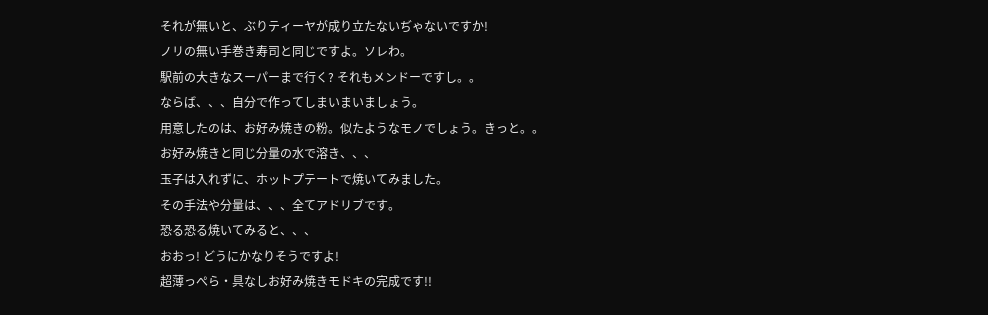それが無いと、ぶりティーヤが成り立たないぢゃないですか!
ノリの無い手巻き寿司と同じですよ。ソレわ。
駅前の大きなスーパーまで行く? それもメンドーですし。。
ならば、、、自分で作ってしまいまいましょう。
用意したのは、お好み焼きの粉。似たようなモノでしょう。きっと。。
お好み焼きと同じ分量の水で溶き、、、
玉子は入れずに、ホットプテートで焼いてみました。
その手法や分量は、、、全てアドリブです。
恐る恐る焼いてみると、、、
おおっ! どうにかなりそうですよ!
超薄っぺら・具なしお好み焼きモドキの完成です!!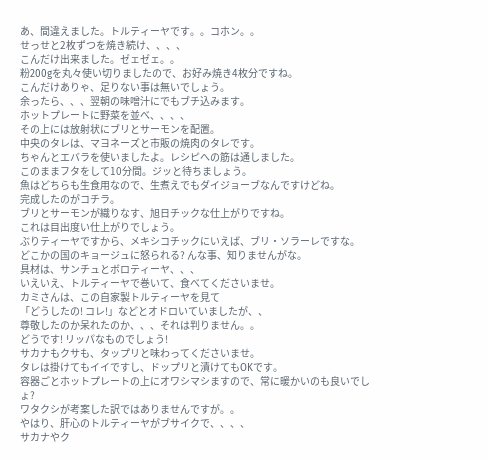あ、間違えました。トルティーヤです。。コホン。。
せっせと2枚ずつを焼き続け、、、、
こんだけ出来ました。ゼェゼェ。。
粉200gを丸々使い切りましたので、お好み焼き4枚分ですね。
こんだけありゃ、足りない事は無いでしょう。
余ったら、、、翌朝の味噌汁にでもブチ込みます。
ホットプレートに野菜を並べ、、、、
その上には放射状にブリとサーモンを配置。
中央のタレは、マヨネーズと市販の焼肉のタレです。
ちゃんとエバラを使いましたよ。レシピへの筋は通しました。
このままフタをして10分間。ジッと待ちましょう。
魚はどちらも生食用なので、生煮えでもダイジョーブなんですけどね。
完成したのがコチラ。
ブリとサーモンが織りなす、旭日チックな仕上がりですね。
これは目出度い仕上がりでしょう。
ぶりティーヤですから、メキシコチックにいえば、ブリ・ソラーレですな。
どこかの国のキョージュに怒られる? んな事、知りませんがな。
具材は、サンチュとボロティーヤ、、、
いえいえ、トルティーヤで巻いて、食べてくださいませ。
カミさんは、この自家製トルティーヤを見て
「どうしたの! コレ!」などとオドロいていましたが、、
尊敬したのか呆れたのか、、、それは判りません。。
どうです! リッパなものでしょう!
サカナもクサも、タップリと味わってくださいませ。
タレは掛けてもイイですし、ドップリと漬けてもOKです。
容器ごとホットプレートの上にオワシマシますので、常に暖かいのも良いでしょ?
ワタクシが考案した訳ではありませんですが。。
やはり、肝心のトルティーヤがブサイクで、、、、
サカナやク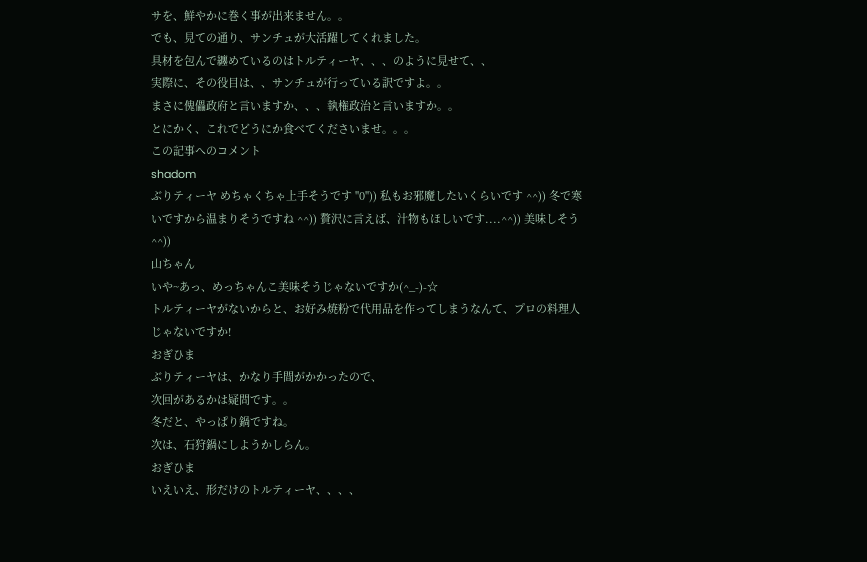サを、鮮やかに巻く事が出来ません。。
でも、見ての通り、サンチュが大活躍してくれました。
具材を包んで纏めているのはトルティーヤ、、、のように見せて、、
実際に、その役目は、、サンチュが行っている訳ですよ。。
まさに傀儡政府と言いますか、、、執権政治と言いますか。。
とにかく、これでどうにか食べてくださいませ。。。
この記事へのコメント
shadom
ぶりティーヤ めちゃくちゃ上手そうです "0")) 私もお邪魔したいくらいです ^^)) 冬で寒いですから温まりそうですね ^^)) 贅沢に言えば、汁物もほしいです....^^)) 美味しそう^^))
山ちゃん
いや~あっ、めっちゃんこ美味そうじゃないですか(^_-)-☆
トルティーヤがないからと、お好み焼粉で代用品を作ってしまうなんて、プロの料理人じゃないですか!
おぎひま
ぶりティーヤは、かなり手間がかかったので、
次回があるかは疑問です。。
冬だと、やっぱり鍋ですね。
次は、石狩鍋にしようかしらん。
おぎひま
いえいえ、形だけのトルティーヤ、、、、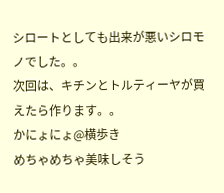シロートとしても出来が悪いシロモノでした。。
次回は、キチンとトルティーヤが買えたら作ります。。
かにょにょ@横歩き
めちゃめちゃ美味しそう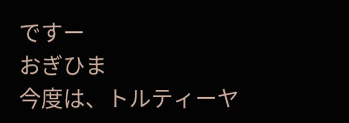ですー
おぎひま
今度は、トルティーヤ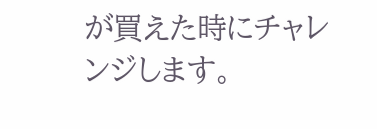が買えた時にチャレンジします。